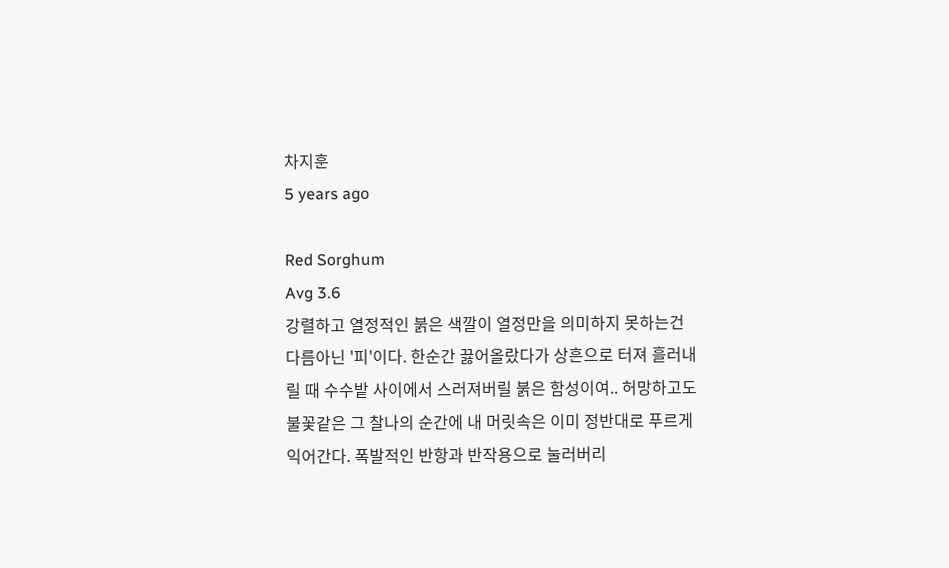차지훈
5 years ago

Red Sorghum
Avg 3.6
강렬하고 열정적인 붉은 색깔이 열정만을 의미하지 못하는건 다름아닌 '피'이다. 한순간 끓어올랐다가 상흔으로 터져 흘러내릴 때 수수밭 사이에서 스러져버릴 붉은 함성이여.. 허망하고도 불꽃같은 그 찰나의 순간에 내 머릿속은 이미 정반대로 푸르게 익어간다. 폭발적인 반항과 반작용으로 눌러버리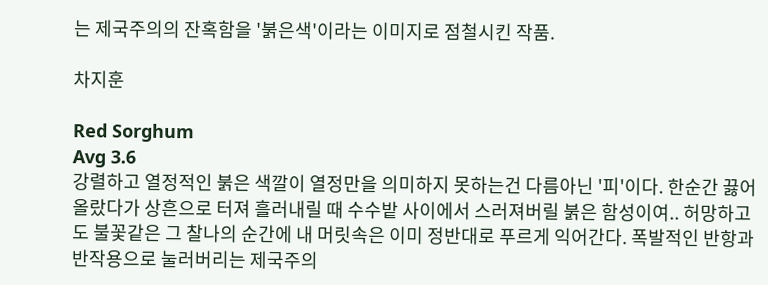는 제국주의의 잔혹함을 '붉은색'이라는 이미지로 점철시킨 작품.

차지훈

Red Sorghum
Avg 3.6
강렬하고 열정적인 붉은 색깔이 열정만을 의미하지 못하는건 다름아닌 '피'이다. 한순간 끓어올랐다가 상흔으로 터져 흘러내릴 때 수수밭 사이에서 스러져버릴 붉은 함성이여.. 허망하고도 불꽃같은 그 찰나의 순간에 내 머릿속은 이미 정반대로 푸르게 익어간다. 폭발적인 반항과 반작용으로 눌러버리는 제국주의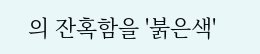의 잔혹함을 '붉은색'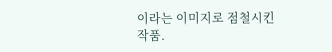이라는 이미지로 점철시킨 작품.